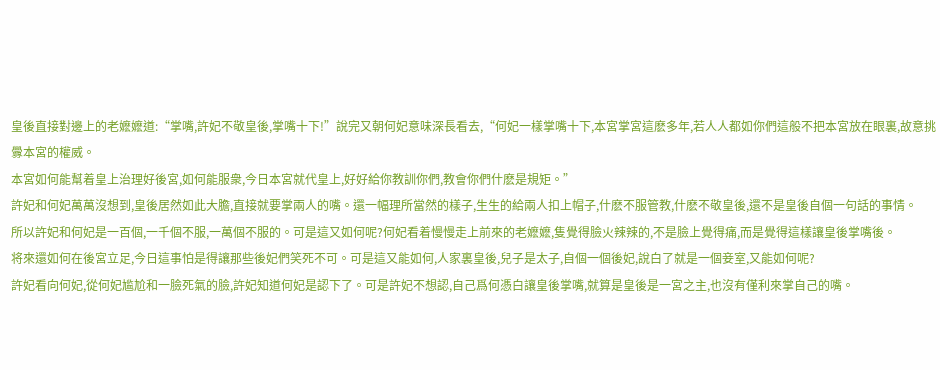皇後直接對邊上的老嬷嬷道:“掌嘴,許妃不敬皇後,掌嘴十下!”說完又朝何妃意味深長看去,“何妃一樣掌嘴十下,本宮掌宮這麽多年,若人人都如你們這般不把本宮放在眼裏,故意挑釁本宮的權威。
本宮如何能幫着皇上治理好後宮,如何能服衆,今日本宮就代皇上,好好給你教訓你們,教會你們什麽是規矩。”
許妃和何妃萬萬沒想到,皇後居然如此大膽,直接就要掌兩人的嘴。還一幅理所當然的樣子,生生的給兩人扣上帽子,什麽不服管教,什麽不敬皇後,還不是皇後自個一句話的事情。
所以許妃和何妃是一百個,一千個不服,一萬個不服的。可是這又如何呢?何妃看着慢慢走上前來的老嬷嬷,隻覺得臉火辣辣的,不是臉上覺得痛,而是覺得這樣讓皇後掌嘴後。
将來還如何在後宮立足,今日這事怕是得讓那些後妃們笑死不可。可是這又能如何,人家裏皇後,兒子是太子,自個一個後妃,說白了就是一個妾室,又能如何呢?
許妃看向何妃,從何妃尴尬和一臉死氣的臉,許妃知道何妃是認下了。可是許妃不想認,自己爲何憑白讓皇後掌嘴,就算是皇後是一宮之主,也沒有僅利來掌自己的嘴。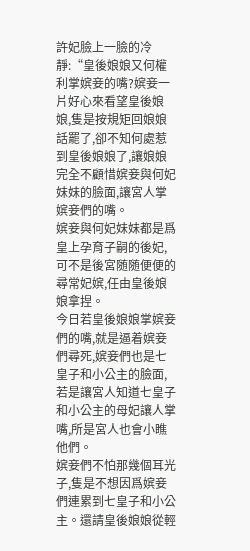許妃臉上一臉的冷靜:“皇後娘娘又何權利掌嫔妾的嘴?嫔妾一片好心來看望皇後娘娘,隻是按規矩回娘娘話罷了,卻不知何處惹到皇後娘娘了,讓娘娘完全不顧惜嫔妾與何妃妹妹的臉面,讓宮人掌嫔妾們的嘴。
嫔妾與何妃妹妹都是爲皇上孕育子嗣的後妃,可不是後宮随随便便的尋常妃嫔,任由皇後娘娘拿捏。
今日若皇後娘娘掌嫔妾們的嘴,就是逼着嫔妾們尋死,嫔妾們也是七皇子和小公主的臉面,若是讓宮人知道七皇子和小公主的母妃讓人掌嘴,所是宮人也會小瞧他們。
嫔妾們不怕那幾個耳光子,隻是不想因爲嫔妾們連累到七皇子和小公主。還請皇後娘娘從輕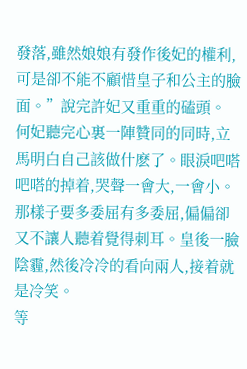發落,雖然娘娘有發作後妃的權利,可是卻不能不顧惜皇子和公主的臉面。”說完許妃又重重的磕頭。
何妃聽完心裏一陣贊同的同時,立馬明白自己該做什麽了。眼淚吧嗒吧嗒的掉着,哭聲一會大,一會小。那樣子要多委屈有多委屈,偏偏卻又不讓人聽着覺得刺耳。皇後一臉陰霾,然後冷冷的看向兩人,接着就是冷笑。
等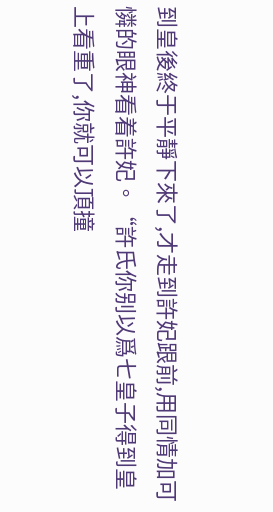到皇後終于平靜下來了,才走到許妃跟前,用同情加可憐的眼神看着許妃。“許氏你别以爲七皇子得到皇上看重了,你就可以頂撞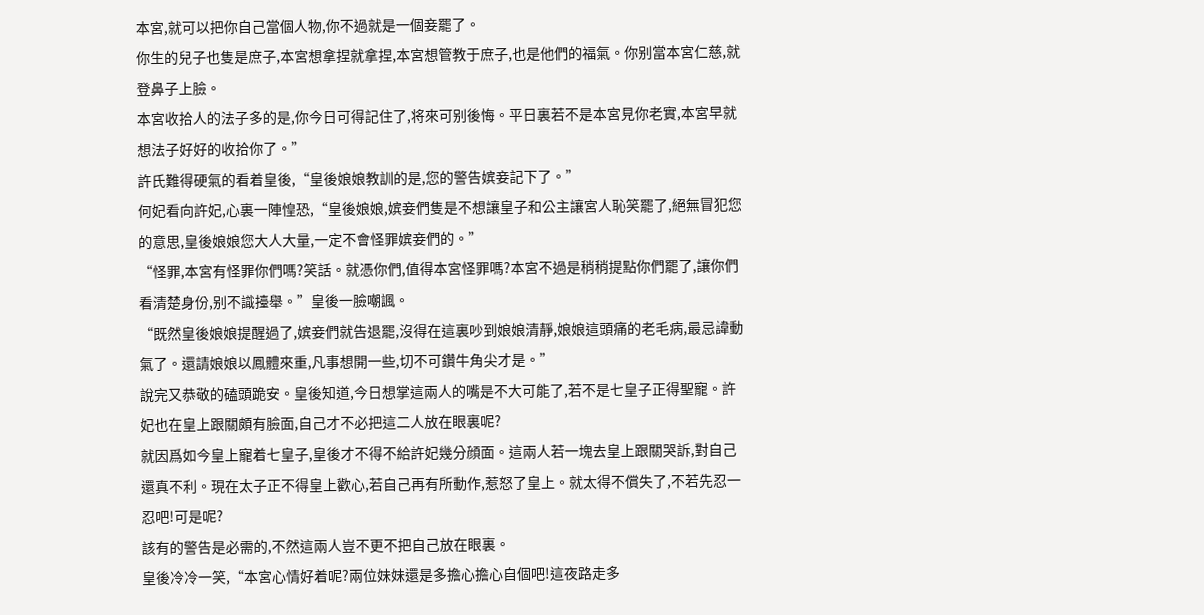本宮,就可以把你自己當個人物,你不過就是一個妾罷了。
你生的兒子也隻是庶子,本宮想拿捏就拿捏,本宮想管教于庶子,也是他們的福氣。你别當本宮仁慈,就登鼻子上臉。
本宮收拾人的法子多的是,你今日可得記住了,将來可别後悔。平日裏若不是本宮見你老實,本宮早就想法子好好的收拾你了。”
許氏難得硬氣的看着皇後,“皇後娘娘教訓的是,您的警告嫔妾記下了。”
何妃看向許妃,心裏一陣惶恐,“皇後娘娘,嫔妾們隻是不想讓皇子和公主讓宮人恥笑罷了,絕無冒犯您的意思,皇後娘娘您大人大量,一定不會怪罪嫔妾們的。”
“怪罪,本宮有怪罪你們嗎?笑話。就憑你們,值得本宮怪罪嗎?本宮不過是稍稍提點你們罷了,讓你們看清楚身份,别不識擡舉。”皇後一臉嘲諷。
“既然皇後娘娘提醒過了,嫔妾們就告退罷,沒得在這裏吵到娘娘清靜,娘娘這頭痛的老毛病,最忌諱動氣了。還請娘娘以鳳體來重,凡事想開一些,切不可鑽牛角尖才是。”
說完又恭敬的磕頭跪安。皇後知道,今日想掌這兩人的嘴是不大可能了,若不是七皇子正得聖寵。許妃也在皇上跟關頗有臉面,自己才不必把這二人放在眼裏呢?
就因爲如今皇上寵着七皇子,皇後才不得不給許妃幾分顔面。這兩人若一塊去皇上跟關哭訴,對自己還真不利。現在太子正不得皇上歡心,若自己再有所動作,惹怒了皇上。就太得不償失了,不若先忍一忍吧!可是呢?
該有的警告是必需的,不然這兩人豈不更不把自己放在眼裏。
皇後冷冷一笑,“本宮心情好着呢?兩位妹妹還是多擔心擔心自個吧!這夜路走多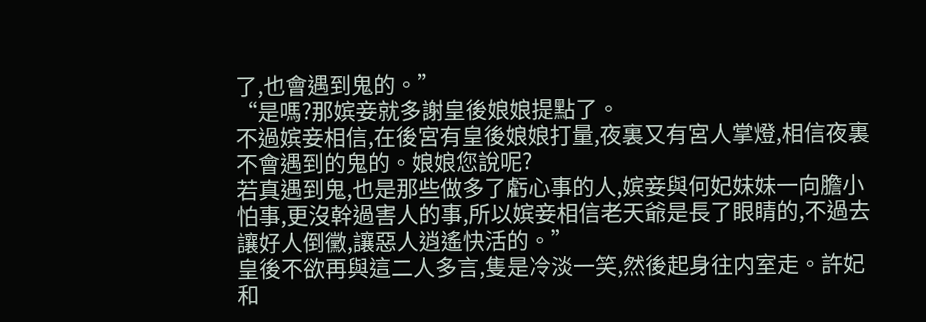了,也會遇到鬼的。”
“是嗎?那嫔妾就多謝皇後娘娘提點了。
不過嫔妾相信,在後宮有皇後娘娘打量,夜裏又有宮人掌燈,相信夜裏不會遇到的鬼的。娘娘您說呢?
若真遇到鬼,也是那些做多了虧心事的人,嫔妾與何妃妹妹一向膽小怕事,更沒幹過害人的事,所以嫔妾相信老天爺是長了眼睛的,不過去讓好人倒黴,讓惡人逍遙快活的。”
皇後不欲再與這二人多言,隻是冷淡一笑,然後起身往内室走。許妃和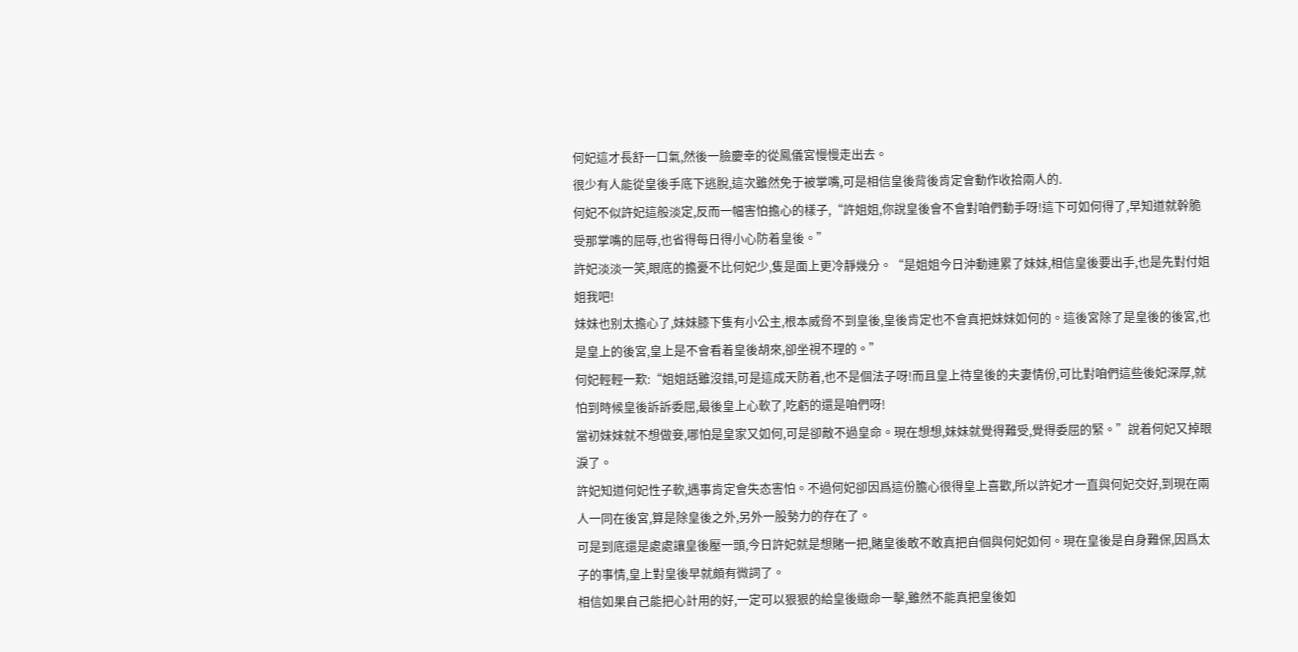何妃這才長舒一口氣,然後一臉慶幸的從鳳儀宮慢慢走出去。
很少有人能從皇後手底下逃脫,這次雖然免于被掌嘴,可是相信皇後背後肯定會動作收拾兩人的.
何妃不似許妃這般淡定,反而一幅害怕擔心的樣子,“許姐姐,你說皇後會不會對咱們動手呀!這下可如何得了,早知道就幹脆受那掌嘴的屈辱,也省得每日得小心防着皇後。”
許妃淡淡一笑,眼底的擔憂不比何妃少,隻是面上更冷靜幾分。“是姐姐今日沖動連累了妹妹,相信皇後要出手,也是先對付姐姐我吧!
妹妹也别太擔心了,妹妹膝下隻有小公主,根本威脅不到皇後,皇後肯定也不會真把妹妹如何的。這後宮除了是皇後的後宮,也是皇上的後宮,皇上是不會看着皇後胡來,卻坐視不理的。”
何妃輕輕一歎:“姐姐話雖沒錯,可是這成天防着,也不是個法子呀!而且皇上待皇後的夫妻情份,可比對咱們這些後妃深厚,就怕到時候皇後訴訴委屈,最後皇上心軟了,吃虧的還是咱們呀!
當初妹妹就不想做妾,哪怕是皇家又如何,可是卻敵不過皇命。現在想想,妹妹就覺得難受,覺得委屈的緊。”說着何妃又掉眼淚了。
許妃知道何妃性子軟,遇事肯定會失态害怕。不過何妃卻因爲這份膽心很得皇上喜歡,所以許妃才一直與何妃交好,到現在兩人一同在後宮,算是除皇後之外,另外一股勢力的存在了。
可是到底還是處處讓皇後壓一頭,今日許妃就是想賭一把,賭皇後敢不敢真把自個與何妃如何。現在皇後是自身難保,因爲太子的事情,皇上對皇後早就頗有微詞了。
相信如果自己能把心計用的好,一定可以狠狠的給皇後緻命一擊,雖然不能真把皇後如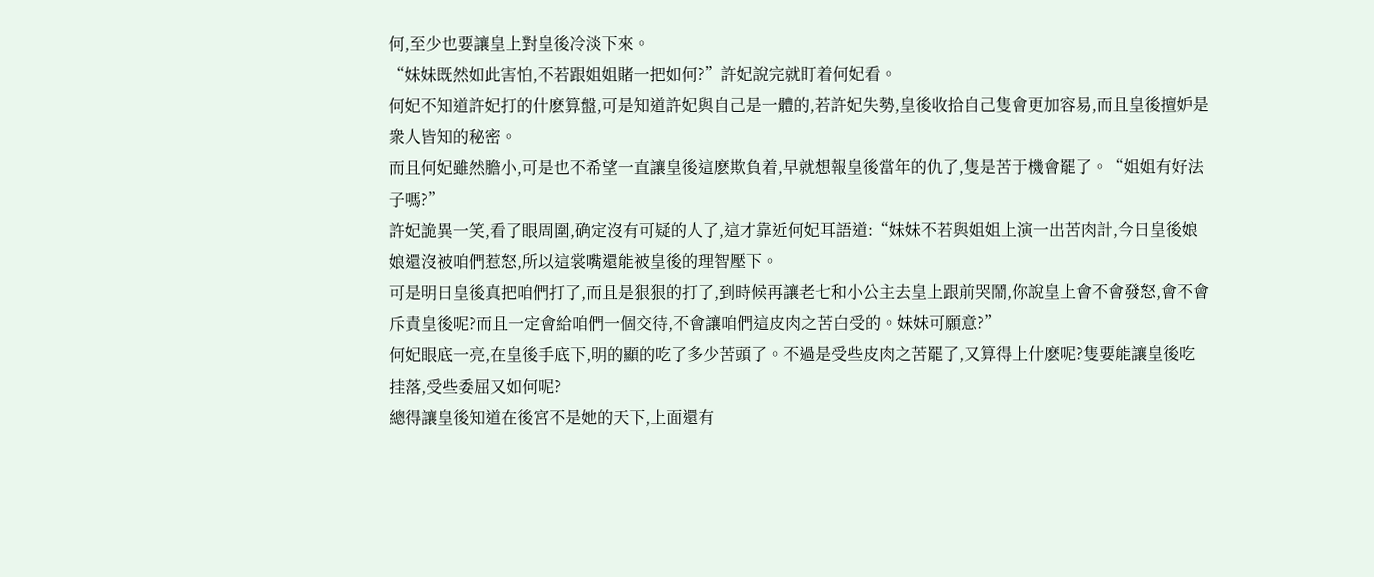何,至少也要讓皇上對皇後冷淡下來。
“妹妹既然如此害怕,不若跟姐姐賭一把如何?”許妃說完就盯着何妃看。
何妃不知道許妃打的什麽算盤,可是知道許妃與自己是一體的,若許妃失勢,皇後收拾自己隻會更加容易,而且皇後擅妒是衆人皆知的秘密。
而且何妃雖然膽小,可是也不希望一直讓皇後這麽欺負着,早就想報皇後當年的仇了,隻是苦于機會罷了。“姐姐有好法子嗎?”
許妃詭異一笑,看了眼周圍,确定沒有可疑的人了,這才靠近何妃耳語道:“妹妹不若與姐姐上演一出苦肉計,今日皇後娘娘還沒被咱們惹怒,所以這裳嘴還能被皇後的理智壓下。
可是明日皇後真把咱們打了,而且是狠狠的打了,到時候再讓老七和小公主去皇上跟前哭鬧,你說皇上會不會發怒,會不會斥責皇後呢?而且一定會給咱們一個交待,不會讓咱們這皮肉之苦白受的。妹妹可願意?”
何妃眼底一亮,在皇後手底下,明的顯的吃了多少苦頭了。不過是受些皮肉之苦罷了,又算得上什麽呢?隻要能讓皇後吃挂落,受些委屈又如何呢?
總得讓皇後知道在後宮不是她的天下,上面還有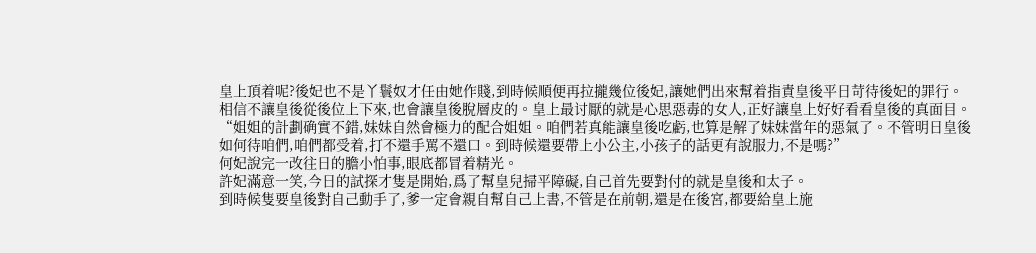皇上頂着呢?後妃也不是丫鬟奴才任由她作賤,到時候順便再拉攏幾位後妃,讓她們出來幫着指責皇後平日苛待後妃的罪行。
相信不讓皇後從後位上下來,也會讓皇後脫層皮的。皇上最讨厭的就是心思惡毒的女人,正好讓皇上好好看看皇後的真面目。
“姐姐的計劃确實不錯,妹妹自然會極力的配合姐姐。咱們若真能讓皇後吃虧,也算是解了妹妹當年的惡氣了。不管明日皇後如何待咱們,咱們都受着,打不還手罵不還口。到時候還要帶上小公主,小孩子的話更有說服力,不是嗎?”
何妃說完一改往日的膽小怕事,眼底都冒着精光。
許妃滿意一笑,今日的試探才隻是開始,爲了幫皇兒掃平障礙,自己首先要對付的就是皇後和太子。
到時候隻要皇後對自己動手了,爹一定會親自幫自己上書,不管是在前朝,還是在後宮,都要給皇上施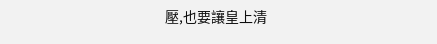壓,也要讓皇上清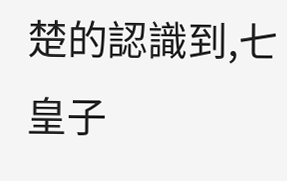楚的認識到,七皇子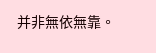并非無依無靠。